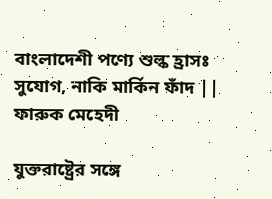বাংলাদেশী পণ্যে শুল্ক হ্রাসঃ সুযোগ, নাকি মার্কিন ফাঁদ || ফারুক মেহেদী

যুক্তরাষ্ট্রের সঙ্গে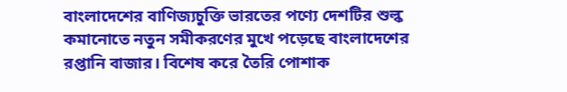বাংলাদেশের বাণিজ্যচুক্তি ভারতের পণ্যে দেশটির শুল্ক কমানোতে নতুন সমীকরণের মুখে পড়েছে বাংলাদেশের রপ্তানি বাজার। বিশেষ করে তৈরি পোশাক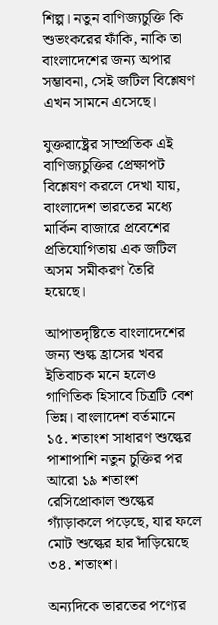শিল্প। নতুন বাণিজ্যচুক্তি কি শুভংকরের ফাঁকি, নাকি তা বাংলাদেশের জন্য অপার সম্ভাবনা, সেই জটিল বিশ্লেষণ এখন সামনে এসেছে।

যুক্তরাষ্ট্রের সাম্প্রতিক এই বাণিজ্যচুক্তির প্রেক্ষাপট বিশ্লেষণ করলে দেখা যায়, বাংলাদেশ ভারতের মধ্যে মার্কিন বাজারে প্রবেশের প্রতিযোগিতায় এক জটিল অসম সমীকরণ তৈরি হয়েছে।

আপাতদৃষ্টিতে বাংলাদেশের জন্য শুল্ক হ্রাসের খবর ইতিবাচক মনে হলেও গাণিতিক হিসাবে চিত্রটি বেশ ভিন্ন। বাংলাদেশ বর্তমানে ১৫. শতাংশ সাধারণ শুল্কের পাশাপাশি নতুন চুক্তির পর আরো ১৯ শতাংশ রেসিপ্রোকাল শুল্কের গ্যাঁড়াকলে পড়েছে, যার ফলে মোট শুল্কের হার দাঁড়িয়েছে ৩৪. শতাংশ।

অন্যদিকে ভারতের পণ্যের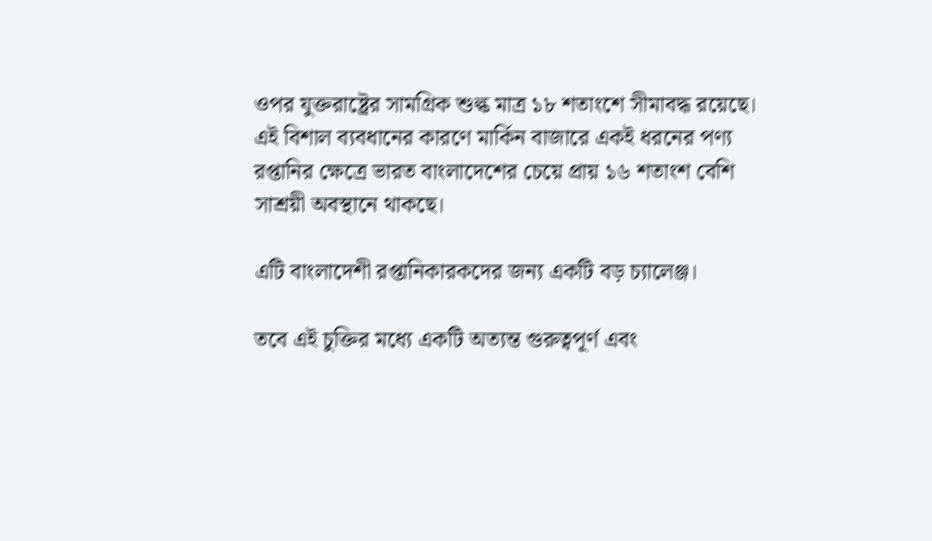ওপর যুক্তরাষ্ট্রের সামগ্রিক শুল্ক মাত্র ১৮ শতাংশে সীমাবদ্ধ রয়েছে। এই বিশাল ব্যবধানের কারণে মার্কিন বাজারে একই ধরনের পণ্য রপ্তানির ক্ষেত্রে ভারত বাংলাদেশের চেয়ে প্রায় ১৬ শতাংশ বেশি সাশ্রয়ী অবস্থানে থাকছে।

এটি বাংলাদেশী রপ্তানিকারকদের জন্য একটি বড় চ্যালেঞ্জ।

তবে এই চুক্তির মধ্যে একটি অত্যন্ত গুরুত্বপূর্ণ এবং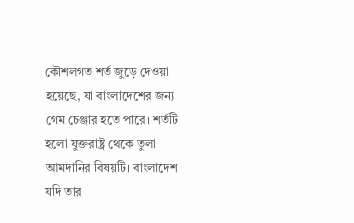কৌশলগত শর্ত জুড়ে দেওয়া হয়েছে, যা বাংলাদেশের জন্য গেম চেঞ্জার হতে পারে। শর্তটি হলো যুক্তরাষ্ট্র থেকে তুলা আমদানির বিষয়টি। বাংলাদেশ যদি তার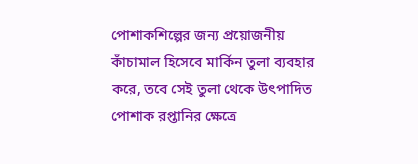পোশাকশিল্পের জন্য প্রয়োজনীয় কাঁচামাল হিসেবে মার্কিন তুলা ব্যবহার করে, তবে সেই তুলা থেকে উৎপাদিত পোশাক রপ্তানির ক্ষেত্রে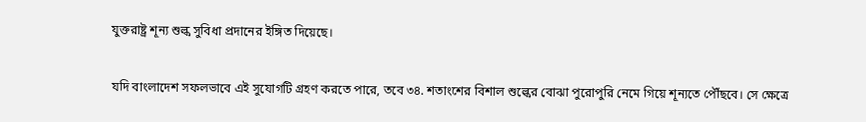যুক্তরাষ্ট্র শূন্য শুল্ক সুবিধা প্রদানের ইঙ্গিত দিয়েছে।

যদি বাংলাদেশ সফলভাবে এই সুযোগটি গ্রহণ করতে পারে, তবে ৩৪. শতাংশের বিশাল শুল্কের বোঝা পুরোপুরি নেমে গিয়ে শূন্যতে পৌঁছবে। সে ক্ষেত্রে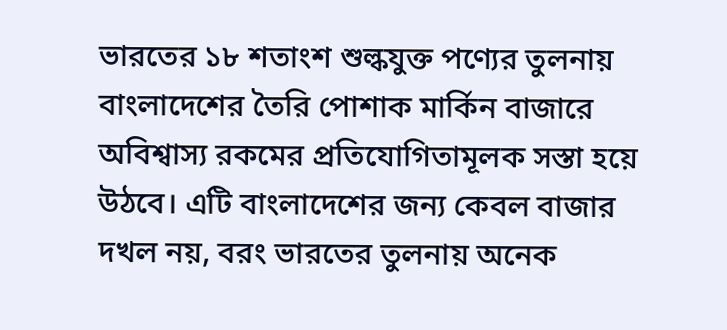ভারতের ১৮ শতাংশ শুল্কযুক্ত পণ্যের তুলনায় বাংলাদেশের তৈরি পোশাক মার্কিন বাজারে অবিশ্বাস্য রকমের প্রতিযোগিতামূলক সস্তা হয়ে উঠবে। এটি বাংলাদেশের জন্য কেবল বাজার দখল নয়, বরং ভারতের তুলনায় অনেক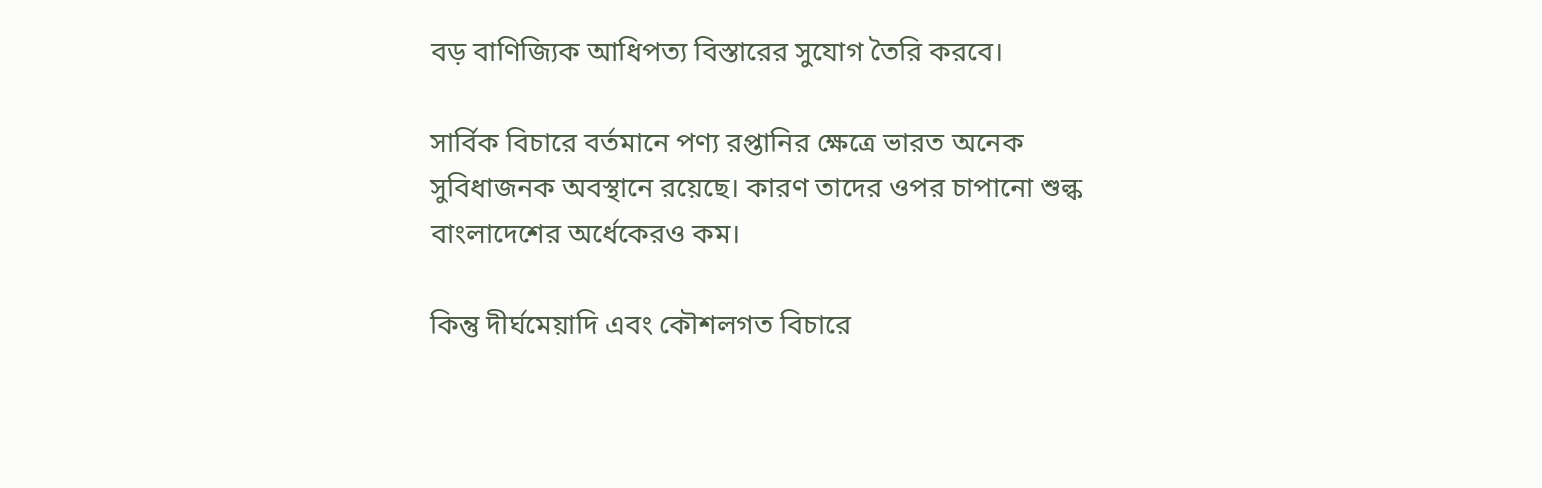বড় বাণিজ্যিক আধিপত্য বিস্তারের সুযোগ তৈরি করবে।

সার্বিক বিচারে বর্তমানে পণ্য রপ্তানির ক্ষেত্রে ভারত অনেক সুবিধাজনক অবস্থানে রয়েছে। কারণ তাদের ওপর চাপানো শুল্ক বাংলাদেশের অর্ধেকেরও কম।

কিন্তু দীর্ঘমেয়াদি এবং কৌশলগত বিচারে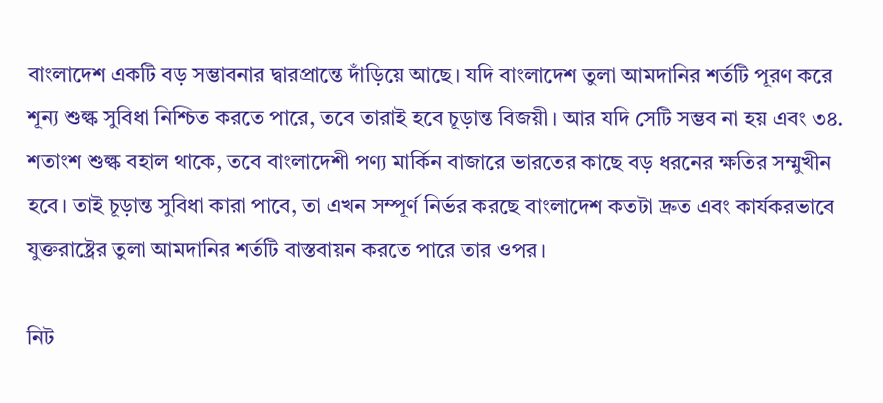বাংলাদেশ একটি বড় সম্ভাবনার দ্বারপ্রান্তে দাঁড়িয়ে আছে। যদি বাংলাদেশ তুলা আমদানির শর্তটি পূরণ করে শূন্য শুল্ক সুবিধা নিশ্চিত করতে পারে, তবে তারাই হবে চূড়ান্ত বিজয়ী। আর যদি সেটি সম্ভব না হয় এবং ৩৪. শতাংশ শুল্ক বহাল থাকে, তবে বাংলাদেশী পণ্য মার্কিন বাজারে ভারতের কাছে বড় ধরনের ক্ষতির সম্মুখীন হবে। তাই চূড়ান্ত সুবিধা কারা পাবে, তা এখন সম্পূর্ণ নির্ভর করছে বাংলাদেশ কতটা দ্রুত এবং কার্যকরভাবে যুক্তরাষ্ট্রের তুলা আমদানির শর্তটি বাস্তবায়ন করতে পারে তার ওপর।

নিট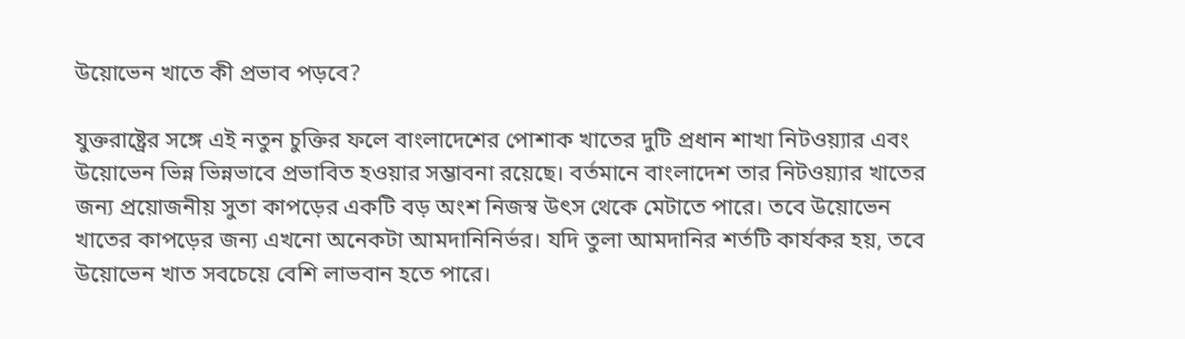উয়োভেন খাতে কী প্রভাব পড়বে?

যুক্তরাষ্ট্রের সঙ্গে এই নতুন চুক্তির ফলে বাংলাদেশের পোশাক খাতের দুটি প্রধান শাখা নিটওয়্যার এবং উয়োভেন ভিন্ন ভিন্নভাবে প্রভাবিত হওয়ার সম্ভাবনা রয়েছে। বর্তমানে বাংলাদেশ তার নিটওয়্যার খাতের জন্য প্রয়োজনীয় সুতা কাপড়ের একটি বড় অংশ নিজস্ব উৎস থেকে মেটাতে পারে। তবে উয়োভেন খাতের কাপড়ের জন্য এখনো অনেকটা আমদানিনির্ভর। যদি তুলা আমদানির শর্তটি কার্যকর হয়, তবে উয়োভেন খাত সবচেয়ে বেশি লাভবান হতে পারে।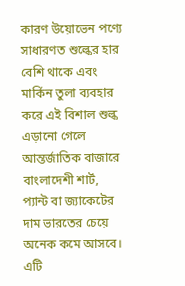কারণ উয়োভেন পণ্যে সাধারণত শুল্কের হার বেশি থাকে এবং মার্কিন তুলা ব্যবহার করে এই বিশাল শুল্ক এড়ানো গেলে আন্তর্জাতিক বাজারে বাংলাদেশী শার্ট, প্যান্ট বা জ্যাকেটের দাম ভারতের চেয়ে অনেক কমে আসবে। এটি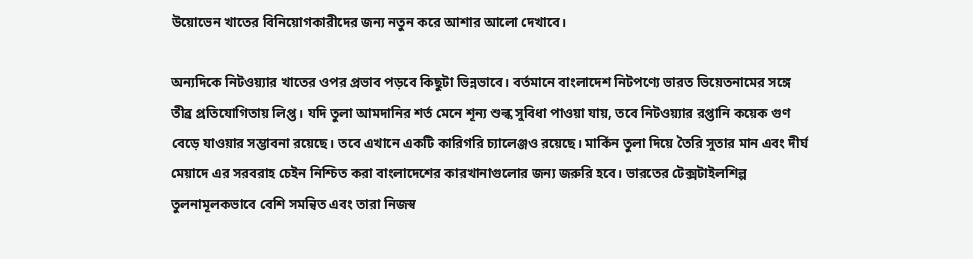উয়োভেন খাতের বিনিয়োগকারীদের জন্য নতুন করে আশার আলো দেখাবে।

অন্যদিকে নিটওয়্যার খাতের ওপর প্রভাব পড়বে কিছুটা ভিন্নভাবে। বর্তমানে বাংলাদেশ নিটপণ্যে ভারত ভিয়েতনামের সঙ্গে তীব্র প্রতিযোগিতায় লিপ্ত। যদি তুলা আমদানির শর্ত মেনে শূন্য শুল্ক সুবিধা পাওয়া যায়, তবে নিটওয়্যার রপ্তানি কয়েক গুণ বেড়ে যাওয়ার সম্ভাবনা রয়েছে। তবে এখানে একটি কারিগরি চ্যালেঞ্জও রয়েছে। মার্কিন তুলা দিয়ে তৈরি সুতার মান এবং দীর্ঘ মেয়াদে এর সরবরাহ চেইন নিশ্চিত করা বাংলাদেশের কারখানাগুলোর জন্য জরুরি হবে। ভারতের টেক্সটাইলশিল্প তুলনামূলকভাবে বেশি সমন্বিত এবং তারা নিজস্ব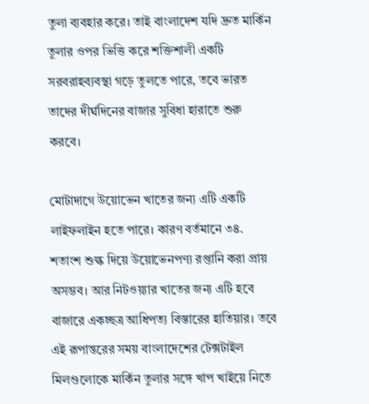তুলা ব্যবহার করে। তাই বাংলাদেশ যদি দ্রুত মার্কিন তুলার ওপর ভিত্তি করে শক্তিশালী একটি সরবরাহব্যবস্থা গড়ে তুলতে পারে, তবে ভারত তাদের দীর্ঘদিনের বাজার সুবিধা হারাতে শুরু করবে।

মোটাদাগে উয়োভেন খাতের জন্য এটি একটি লাইফলাইন হতে পারে। কারণ বর্তমানে ৩৪. শতাংশ শুল্ক দিয়ে উয়োভেনপণ্য রপ্তানি করা প্রায় অসম্ভব। আর নিটওয়্যার খাতের জন্য এটি হবে বাজারে একচ্ছত্র আধিপত্য বিস্তারের হাতিয়ার। তবে এই রূপান্তরের সময় বাংলাদেশের টেক্সটাইল মিলগুলোকে মার্কিন তুলার সঙ্গে খাপ খাইয়ে নিতে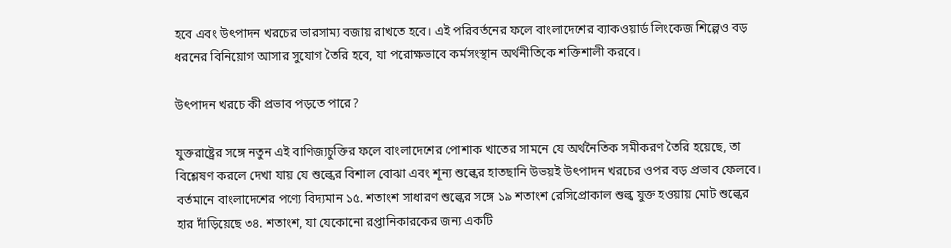হবে এবং উৎপাদন খরচের ভারসাম্য বজায় রাখতে হবে। এই পরিবর্তনের ফলে বাংলাদেশের ব্যাকওয়ার্ড লিংকেজ শিল্পেও বড় ধরনের বিনিয়োগ আসার সুযোগ তৈরি হবে, যা পরোক্ষভাবে কর্মসংস্থান অর্থনীতিকে শক্তিশালী করবে।

উৎপাদন খরচে কী প্রভাব পড়তে পারে?

যুক্তরাষ্ট্রের সঙ্গে নতুন এই বাণিজ্যচুক্তির ফলে বাংলাদেশের পোশাক খাতের সামনে যে অর্থনৈতিক সমীকরণ তৈরি হয়েছে, তা বিশ্লেষণ করলে দেখা যায় যে শুল্কের বিশাল বোঝা এবং শূন্য শুল্কের হাতছানি উভয়ই উৎপাদন খরচের ওপর বড় প্রভাব ফেলবে। বর্তমানে বাংলাদেশের পণ্যে বিদ্যমান ১৫. শতাংশ সাধারণ শুল্কের সঙ্গে ১৯ শতাংশ রেসিপ্রোকাল শুল্ক যুক্ত হওয়ায় মোট শুল্কের হার দাঁড়িয়েছে ৩৪. শতাংশ, যা যেকোনো রপ্তানিকারকের জন্য একটি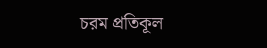চরম প্রতিকূল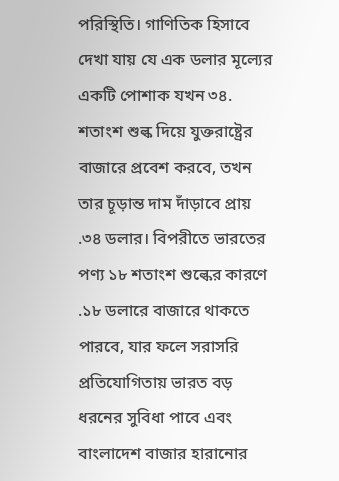পরিস্থিতি। গাণিতিক হিসাবে দেখা যায় যে এক ডলার মূল্যের একটি পোশাক যখন ৩৪. শতাংশ শুল্ক দিয়ে যুক্তরাষ্ট্রের বাজারে প্রবেশ করবে, তখন তার চূড়ান্ত দাম দাঁড়াবে প্রায় .৩৪ ডলার। বিপরীতে ভারতের পণ্য ১৮ শতাংশ শুল্কের কারণে .১৮ ডলারে বাজারে থাকতে পারবে, যার ফলে সরাসরি প্রতিযোগিতায় ভারত বড় ধরনের সুবিধা পাবে এবং বাংলাদেশ বাজার হারানোর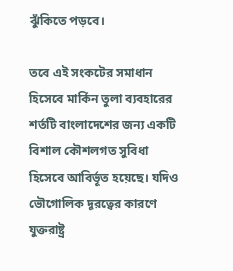ঝুঁকিতে পড়বে।

তবে এই সংকটের সমাধান হিসেবে মার্কিন তুলা ব্যবহারের শর্তটি বাংলাদেশের জন্য একটি বিশাল কৌশলগত সুবিধা হিসেবে আবির্ভূত হয়েছে। যদিও ভৌগোলিক দূরত্বের কারণে যুক্তরাষ্ট্র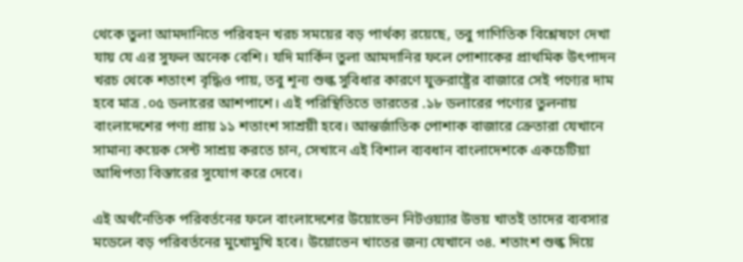থেকে তুলা আমদানিতে পরিবহন খরচ সময়ের বড় পার্থক্য রয়েছে, তবু গাণিতিক বিশ্লেষণে দেখা যায় যে এর সুফল অনেক বেশি। যদি মার্কিন তুলা আমদানির ফলে পোশাকের প্রাথমিক উৎপাদন খরচ থেকে শতাংশ বৃদ্ধিও পায়, তবু শূন্য শুল্ক সুবিধার কারণে যুক্তরাষ্ট্রের বাজারে সেই পণ্যের দাম হবে মাত্র .০৫ ডলারের আশপাশে। এই পরিস্থিতিতে ভারতের .১৮ ডলারের পণ্যের তুলনায় বাংলাদেশের পণ্য প্রায় ১১ শতাংশ সাশ্রয়ী হবে। আন্তর্জাতিক পোশাক বাজারে ক্রেতারা যেখানে সামান্য কয়েক সেন্ট সাশ্রয় করতে চান, সেখানে এই বিশাল ব্যবধান বাংলাদেশকে একচেটিয়া আধিপত্য বিস্তারের সুযোগ করে দেবে।

এই অর্থনৈতিক পরিবর্তনের ফলে বাংলাদেশের উয়োভেন নিটওয়্যার উভয় খাতই তাদের ব্যবসার মডেলে বড় পরিবর্তনের মুখোমুখি হবে। উয়োভেন খাতের জন্য যেখানে ৩৪. শতাংশ শুল্ক দিয়ে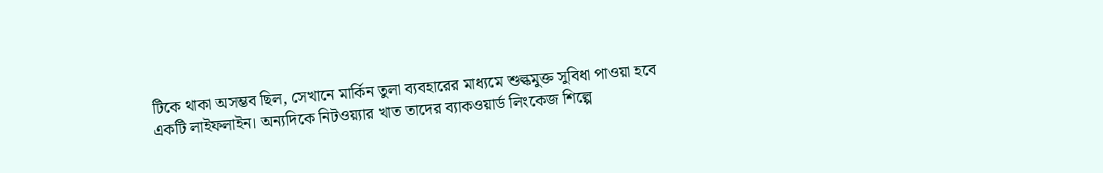টিকে থাকা অসম্ভব ছিল, সেখানে মার্কিন তুলা ব্যবহারের মাধ্যমে শুল্কমুক্ত সুবিধা পাওয়া হবে একটি লাইফলাইন। অন্যদিকে নিটওয়্যার খাত তাদের ব্যাকওয়ার্ড লিংকেজ শিল্পে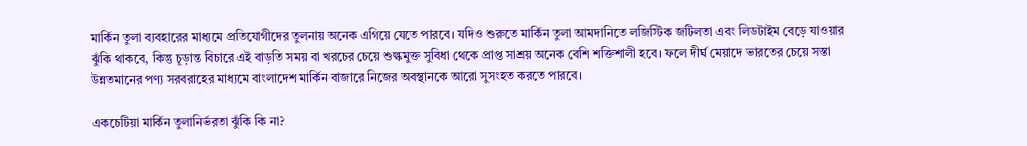মার্কিন তুলা ব্যবহারের মাধ্যমে প্রতিযোগীদের তুলনায় অনেক এগিয়ে যেতে পারবে। যদিও শুরুতে মার্কিন তুলা আমদানিতে লজিস্টিক জটিলতা এবং লিডটাইম বেড়ে যাওয়ার ঝুঁকি থাকবে, কিন্তু চূড়ান্ত বিচারে এই বাড়তি সময় বা খরচের চেয়ে শুল্কমুক্ত সুবিধা থেকে প্রাপ্ত সাশ্রয় অনেক বেশি শক্তিশালী হবে। ফলে দীর্ঘ মেয়াদে ভারতের চেয়ে সস্তা উন্নতমানের পণ্য সরবরাহের মাধ্যমে বাংলাদেশ মার্কিন বাজারে নিজের অবস্থানকে আরো সুসংহত করতে পারবে।

একচেটিয়া মার্কিন তুলানির্ভরতা ঝুঁকি কি না?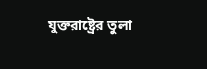যুক্তরাষ্ট্রের তুলা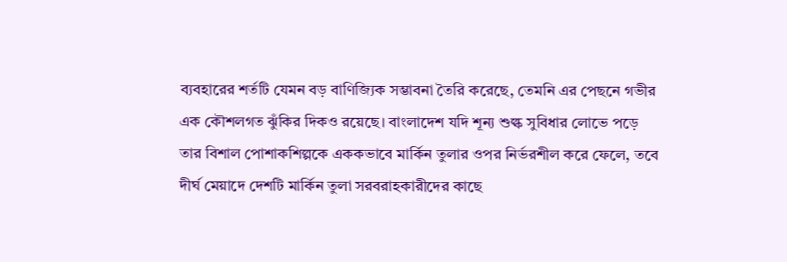ব্যবহারের শর্তটি যেমন বড় বাণিজ্যিক সম্ভাবনা তৈরি করেছে, তেমনি এর পেছনে গভীর এক কৌশলগত ঝুঁকির দিকও রয়েছে। বাংলাদেশ যদি শূন্য শুল্ক সুবিধার লোভে পড়ে তার বিশাল পোশাকশিল্পকে এককভাবে মার্কিন তুলার ওপর নির্ভরশীল করে ফেলে, তবে দীর্ঘ মেয়াদে দেশটি মার্কিন তুলা সরবরাহকারীদের কাছে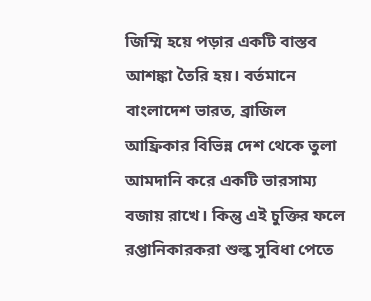জিম্মি হয়ে পড়ার একটি বাস্তব আশঙ্কা তৈরি হয়। বর্তমানে বাংলাদেশ ভারত, ব্রাজিল আফ্রিকার বিভিন্ন দেশ থেকে তুলা আমদানি করে একটি ভারসাম্য বজায় রাখে। কিন্তু এই চুক্তির ফলে রপ্তানিকারকরা শুল্ক সুবিধা পেতে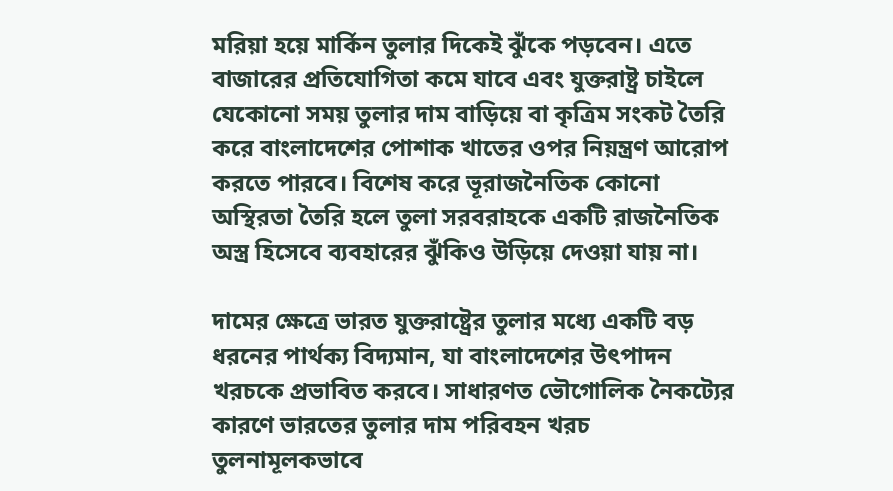মরিয়া হয়ে মার্কিন তুলার দিকেই ঝুঁকে পড়বেন। এতে বাজারের প্রতিযোগিতা কমে যাবে এবং যুক্তরাষ্ট্র চাইলে যেকোনো সময় তুলার দাম বাড়িয়ে বা কৃত্রিম সংকট তৈরি করে বাংলাদেশের পোশাক খাতের ওপর নিয়ন্ত্রণ আরোপ করতে পারবে। বিশেষ করে ভূরাজনৈতিক কোনো অস্থিরতা তৈরি হলে তুলা সরবরাহকে একটি রাজনৈতিক অস্ত্র হিসেবে ব্যবহারের ঝুঁকিও উড়িয়ে দেওয়া যায় না।

দামের ক্ষেত্রে ভারত যুক্তরাষ্ট্রের তুলার মধ্যে একটি বড় ধরনের পার্থক্য বিদ্যমান, যা বাংলাদেশের উৎপাদন খরচকে প্রভাবিত করবে। সাধারণত ভৌগোলিক নৈকট্যের কারণে ভারতের তুলার দাম পরিবহন খরচ তুলনামূলকভাবে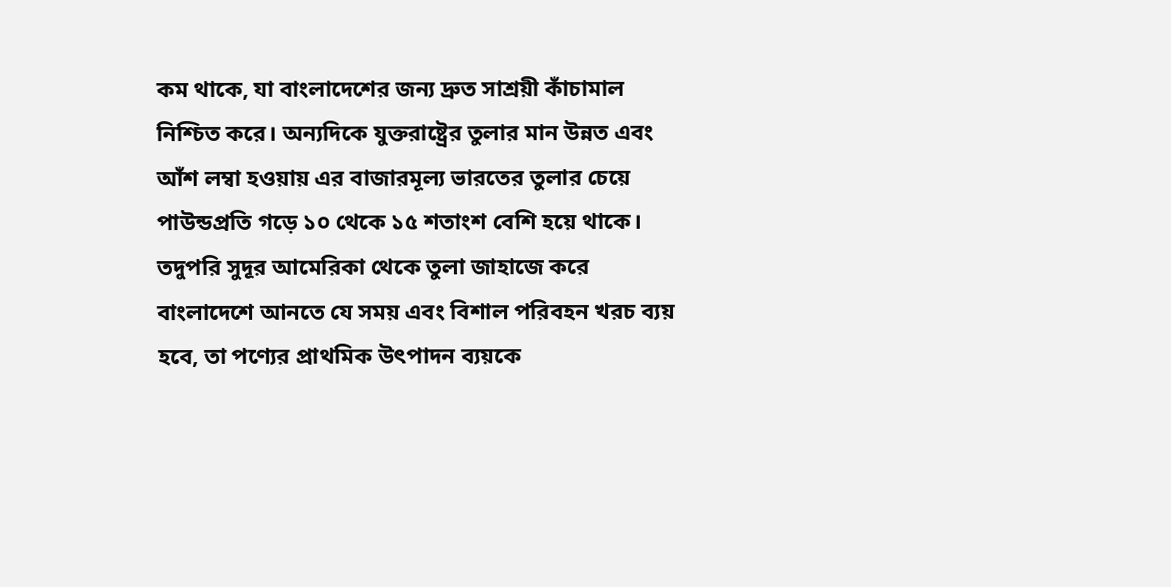কম থাকে, যা বাংলাদেশের জন্য দ্রুত সাশ্রয়ী কাঁচামাল নিশ্চিত করে। অন্যদিকে যুক্তরাষ্ট্রের তুলার মান উন্নত এবং আঁশ লম্বা হওয়ায় এর বাজারমূল্য ভারতের তুলার চেয়ে পাউন্ডপ্রতি গড়ে ১০ থেকে ১৫ শতাংশ বেশি হয়ে থাকে। তদুপরি সুদূর আমেরিকা থেকে তুলা জাহাজে করে বাংলাদেশে আনতে যে সময় এবং বিশাল পরিবহন খরচ ব্যয় হবে, তা পণ্যের প্রাথমিক উৎপাদন ব্যয়কে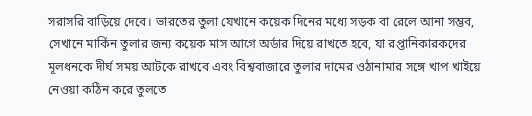সরাসরি বাড়িয়ে দেবে। ভারতের তুলা যেখানে কয়েক দিনের মধ্যে সড়ক বা রেলে আনা সম্ভব, সেখানে মার্কিন তুলার জন্য কয়েক মাস আগে অর্ডার দিয়ে রাখতে হবে, যা রপ্তানিকারকদের মূলধনকে দীর্ঘ সময় আটকে রাখবে এবং বিশ্ববাজারে তুলার দামের ওঠানামার সঙ্গে খাপ খাইয়ে নেওয়া কঠিন করে তুলতে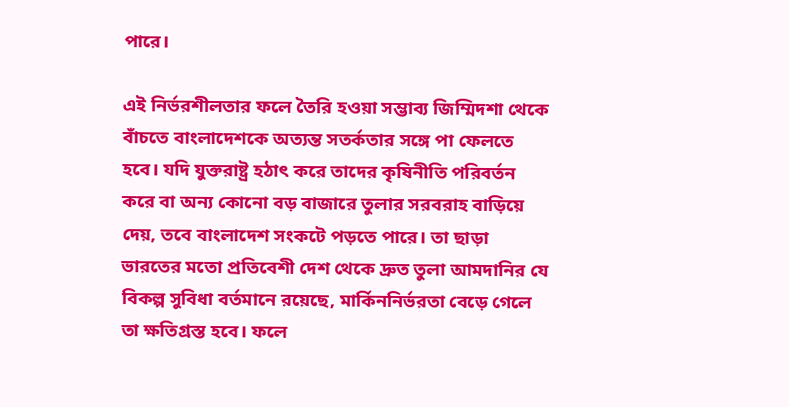পারে।

এই নির্ভরশীলতার ফলে তৈরি হওয়া সম্ভাব্য জিম্মিদশা থেকে বাঁচতে বাংলাদেশকে অত্যন্ত সতর্কতার সঙ্গে পা ফেলতে হবে। যদি যুক্তরাষ্ট্র হঠাৎ করে তাদের কৃষিনীতি পরিবর্তন করে বা অন্য কোনো বড় বাজারে তুলার সরবরাহ বাড়িয়ে দেয়, তবে বাংলাদেশ সংকটে পড়তে পারে। তা ছাড়া ভারতের মতো প্রতিবেশী দেশ থেকে দ্রুত তুলা আমদানির যে বিকল্প সুবিধা বর্তমানে রয়েছে, মার্কিননির্ভরতা বেড়ে গেলে তা ক্ষতিগ্রস্ত হবে। ফলে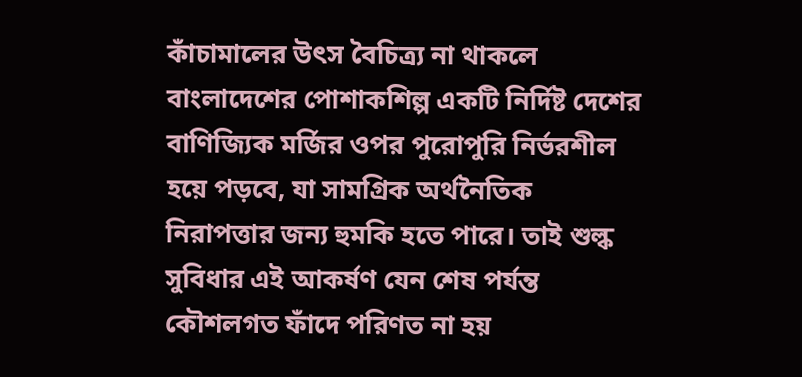কাঁচামালের উৎস বৈচিত্র্য না থাকলে বাংলাদেশের পোশাকশিল্প একটি নির্দিষ্ট দেশের বাণিজ্যিক মর্জির ওপর পুরোপুরি নির্ভরশীল হয়ে পড়বে, যা সামগ্রিক অর্থনৈতিক নিরাপত্তার জন্য হুমকি হতে পারে। তাই শুল্ক সুবিধার এই আকর্ষণ যেন শেষ পর্যন্ত কৌশলগত ফাঁদে পরিণত না হয়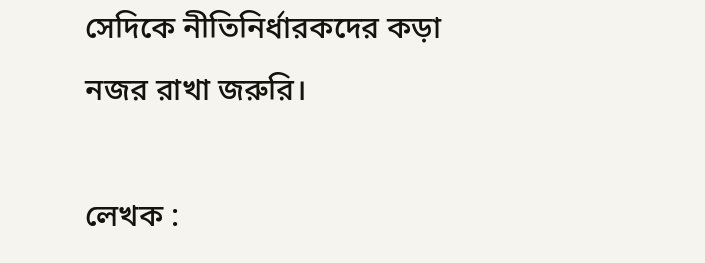সেদিকে নীতিনির্ধারকদের কড়া নজর রাখা জরুরি।

লেখক :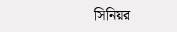সিনিয়র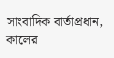সাংবাদিক বার্তাপ্রধান, কালের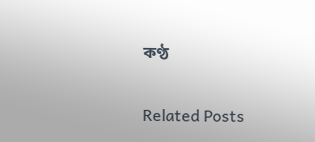কণ্ঠ

Related Posts